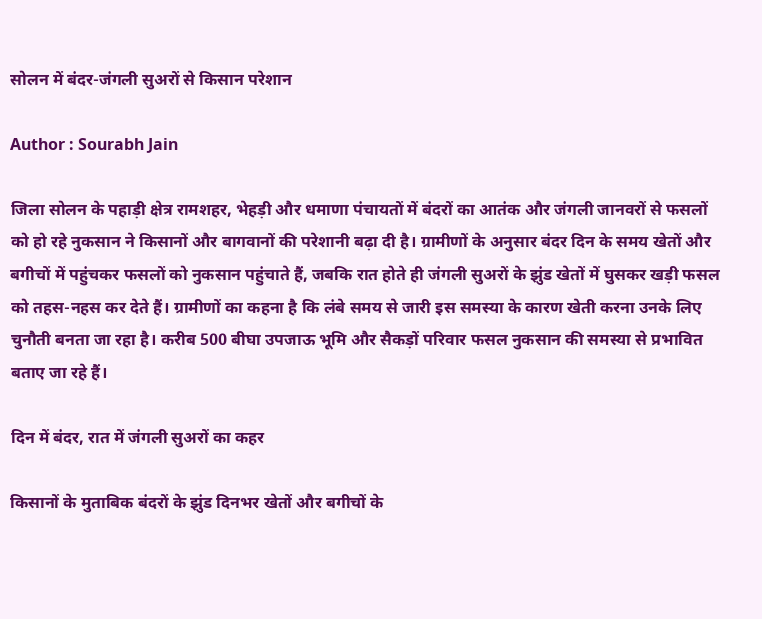सोलन में बंदर-जंगली सुअरों से किसान परेशान

Author : Sourabh Jain

जिला सोलन के पहाड़ी क्षेत्र रामशहर, भेहड़ी और धमाणा पंचायतों में बंदरों का आतंक और जंगली जानवरों से फसलों को हो रहे नुकसान ने किसानों और बागवानों की परेशानी बढ़ा दी है। ग्रामीणों के अनुसार बंदर दिन के समय खेतों और बगीचों में पहुंचकर फसलों को नुकसान पहुंचाते हैं, जबकि रात होते ही जंगली सुअरों के झुंड खेतों में घुसकर खड़ी फसल को तहस-नहस कर देते हैं। ग्रामीणों का कहना है कि लंबे समय से जारी इस समस्या के कारण खेती करना उनके लिए चुनौती बनता जा रहा है। करीब 500 बीघा उपजाऊ भूमि और सैकड़ों परिवार फसल नुकसान की समस्या से प्रभावित बताए जा रहे हैं।

दिन में बंदर, रात में जंगली सुअरों का कहर

किसानों के मुताबिक बंदरों के झुंड दिनभर खेतों और बगीचों के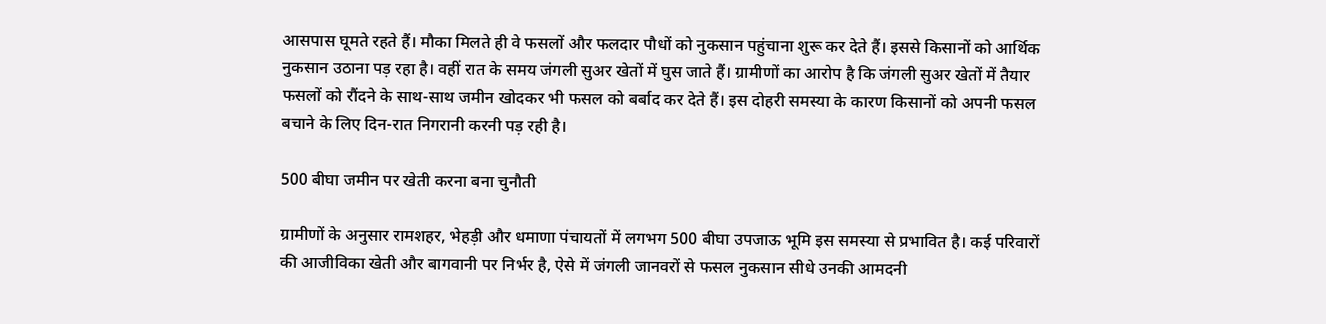आसपास घूमते रहते हैं। मौका मिलते ही वे फसलों और फलदार पौधों को नुकसान पहुंचाना शुरू कर देते हैं। इससे किसानों को आर्थिक नुकसान उठाना पड़ रहा है। वहीं रात के समय जंगली सुअर खेतों में घुस जाते हैं। ग्रामीणों का आरोप है कि जंगली सुअर खेतों में तैयार फसलों को रौंदने के साथ-साथ जमीन खोदकर भी फसल को बर्बाद कर देते हैं। इस दोहरी समस्या के कारण किसानों को अपनी फसल बचाने के लिए दिन-रात निगरानी करनी पड़ रही है।

500 बीघा जमीन पर खेती करना बना चुनौती

ग्रामीणों के अनुसार रामशहर, भेहड़ी और धमाणा पंचायतों में लगभग 500 बीघा उपजाऊ भूमि इस समस्या से प्रभावित है। कई परिवारों की आजीविका खेती और बागवानी पर निर्भर है, ऐसे में जंगली जानवरों से फसल नुकसान सीधे उनकी आमदनी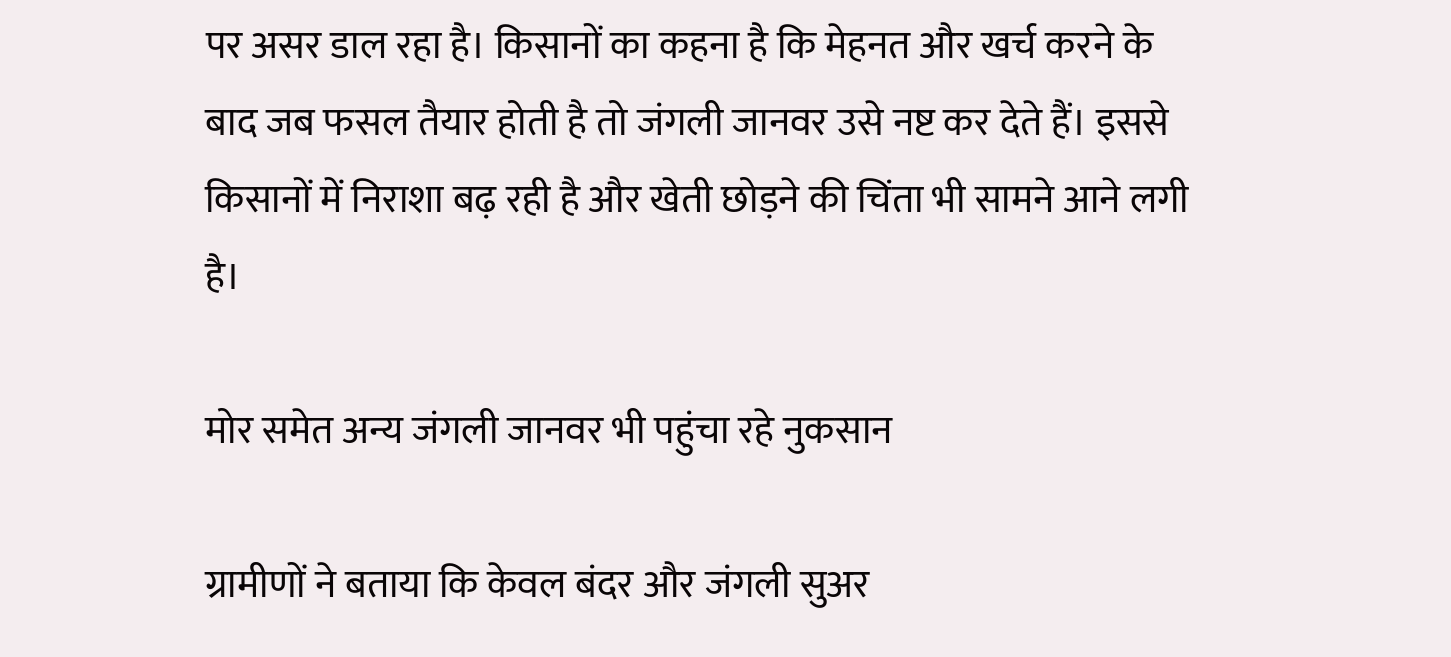पर असर डाल रहा है। किसानों का कहना है कि मेहनत और खर्च करने के बाद जब फसल तैयार होती है तो जंगली जानवर उसे नष्ट कर देते हैं। इससे किसानों में निराशा बढ़ रही है और खेती छोड़ने की चिंता भी सामने आने लगी है।

मोर समेत अन्य जंगली जानवर भी पहुंचा रहे नुकसान

ग्रामीणों ने बताया कि केवल बंदर और जंगली सुअर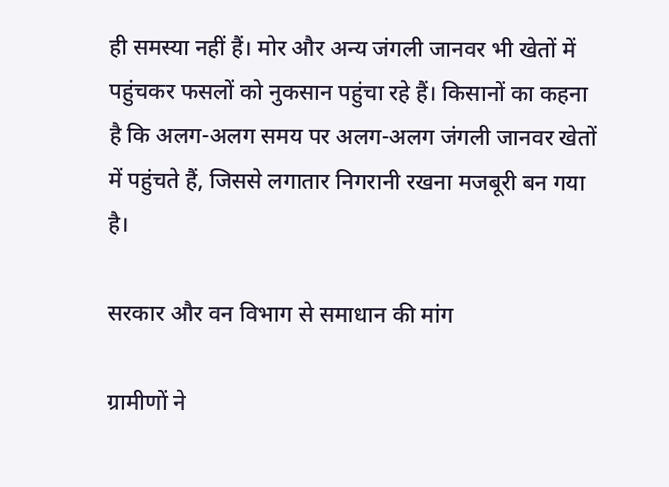ही समस्या नहीं हैं। मोर और अन्य जंगली जानवर भी खेतों में पहुंचकर फसलों को नुकसान पहुंचा रहे हैं। किसानों का कहना है कि अलग-अलग समय पर अलग-अलग जंगली जानवर खेतों में पहुंचते हैं, जिससे लगातार निगरानी रखना मजबूरी बन गया है।

सरकार और वन विभाग से समाधान की मांग

ग्रामीणों ने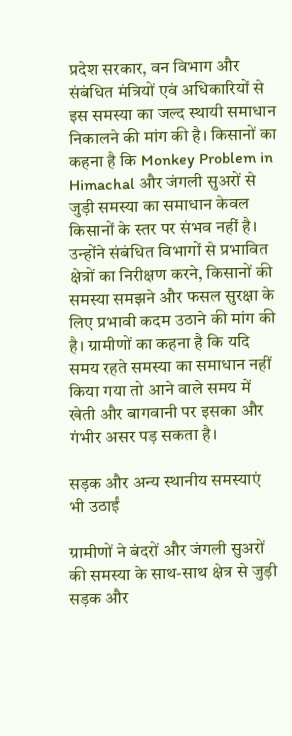प्रदेश सरकार, वन विभाग और संबंधित मंत्रियों एवं अधिकारियों से इस समस्या का जल्द स्थायी समाधान निकालने की मांग की है। किसानों का कहना है कि Monkey Problem in Himachal और जंगली सुअरों से जुड़ी समस्या का समाधान केवल किसानों के स्तर पर संभव नहीं है। उन्होंने संबंधित विभागों से प्रभावित क्षेत्रों का निरीक्षण करने, किसानों की समस्या समझने और फसल सुरक्षा के लिए प्रभावी कदम उठाने की मांग की है। ग्रामीणों का कहना है कि यदि समय रहते समस्या का समाधान नहीं किया गया तो आने वाले समय में खेती और बागवानी पर इसका और गंभीर असर पड़ सकता है।

सड़क और अन्य स्थानीय समस्याएं भी उठाईं

ग्रामीणों ने बंदरों और जंगली सुअरों की समस्या के साथ-साथ क्षेत्र से जुड़ी सड़क और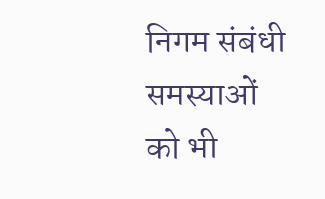निगम संबंधी समस्याओं को भी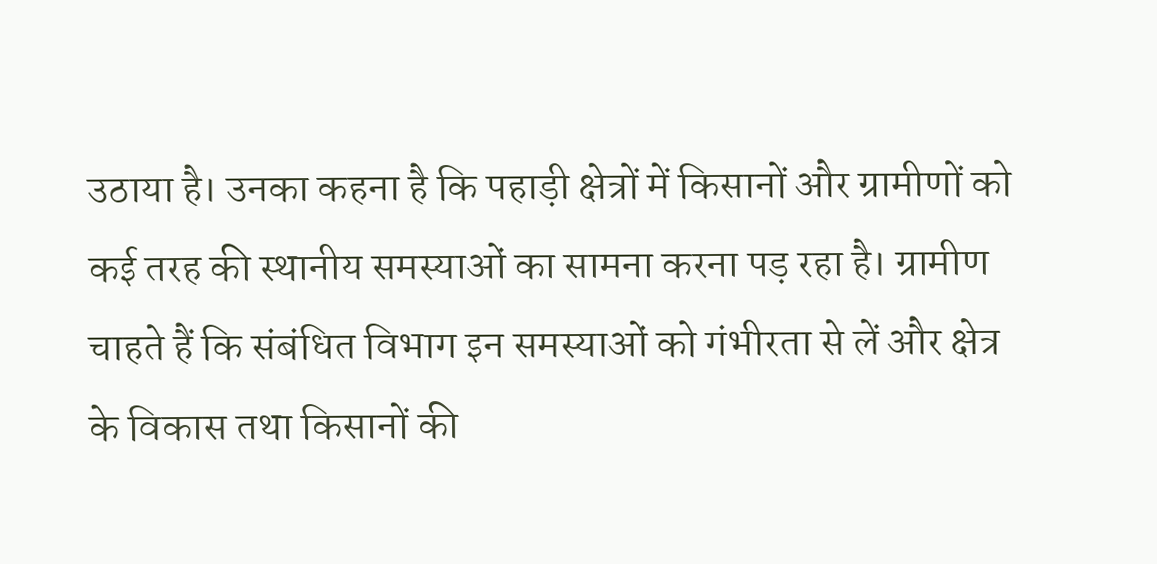उठाया है। उनका कहना है कि पहाड़ी क्षेत्रों में किसानों और ग्रामीणों को कई तरह की स्थानीय समस्याओं का सामना करना पड़ रहा है। ग्रामीण चाहते हैं कि संबंधित विभाग इन समस्याओं को गंभीरता से लें और क्षेत्र के विकास तथा किसानों की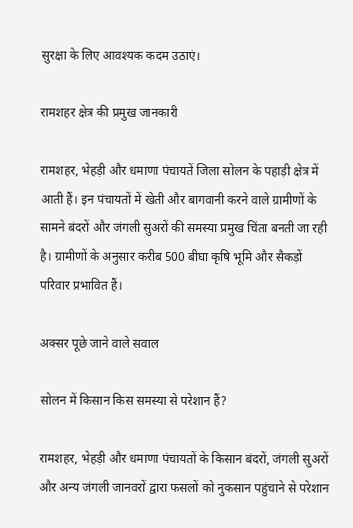सुरक्षा के लिए आवश्यक कदम उठाएं।

रामशहर क्षेत्र की प्रमुख जानकारी

रामशहर, भेहड़ी और धमाणा पंचायतें जिला सोलन के पहाड़ी क्षेत्र में आती हैं। इन पंचायतों में खेती और बागवानी करने वाले ग्रामीणों के सामने बंदरों और जंगली सुअरों की समस्या प्रमुख चिंता बनती जा रही है। ग्रामीणों के अनुसार करीब 500 बीघा कृषि भूमि और सैकड़ों परिवार प्रभावित हैं।

अक्सर पूछे जाने वाले सवाल

सोलन में किसान किस समस्या से परेशान हैं?

रामशहर, भेहड़ी और धमाणा पंचायतों के किसान बंदरों, जंगली सुअरों और अन्य जंगली जानवरों द्वारा फसलों को नुकसान पहुंचाने से परेशान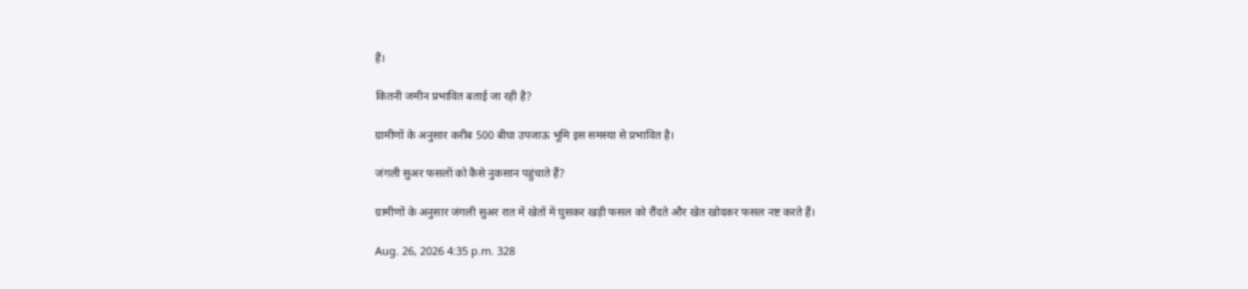हैं।

कितनी जमीन प्रभावित बताई जा रही है?

ग्रामीणों के अनुसार करीब 500 बीघा उपजाऊ भूमि इस समस्या से प्रभावित है।

जंगली सुअर फसलों को कैसे नुकसान पहुंचाते हैं?

ग्रामीणों के अनुसार जंगली सुअर रात में खेतों में घुसकर खड़ी फसल को रौंदते और खेत खोदकर फसल नष्ट करते हैं।

Aug. 26, 2026 4:35 p.m. 328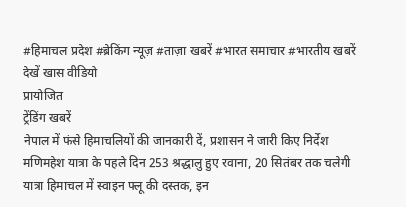#हिमाचल प्रदेश #ब्रेकिंग न्यूज़ #ताज़ा खबरें #भारत समाचार #भारतीय खबरें
देखें खास वीडियो
प्रायोजित
ट्रेंडिंग खबरें
नेपाल में फंसे हिमाचलियों की जानकारी दें, प्रशासन ने जारी किए निर्देश मणिमहेश यात्रा के पहले दिन 253 श्रद्धालु हुए रवाना, 20 सितंबर तक चलेगी यात्रा हिमाचल में स्वाइन फ्लू की दस्तक, इन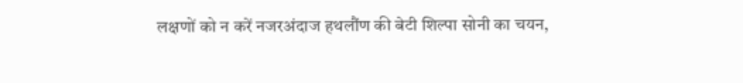लक्षणों को न करें नजरअंदाज हथलौंण की बेटी शिल्पा सोनी का चयन,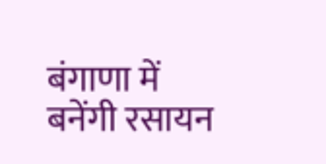बंगाणा में बनेंगी रसायन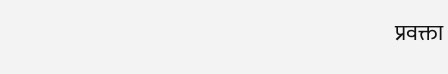प्रवक्ता